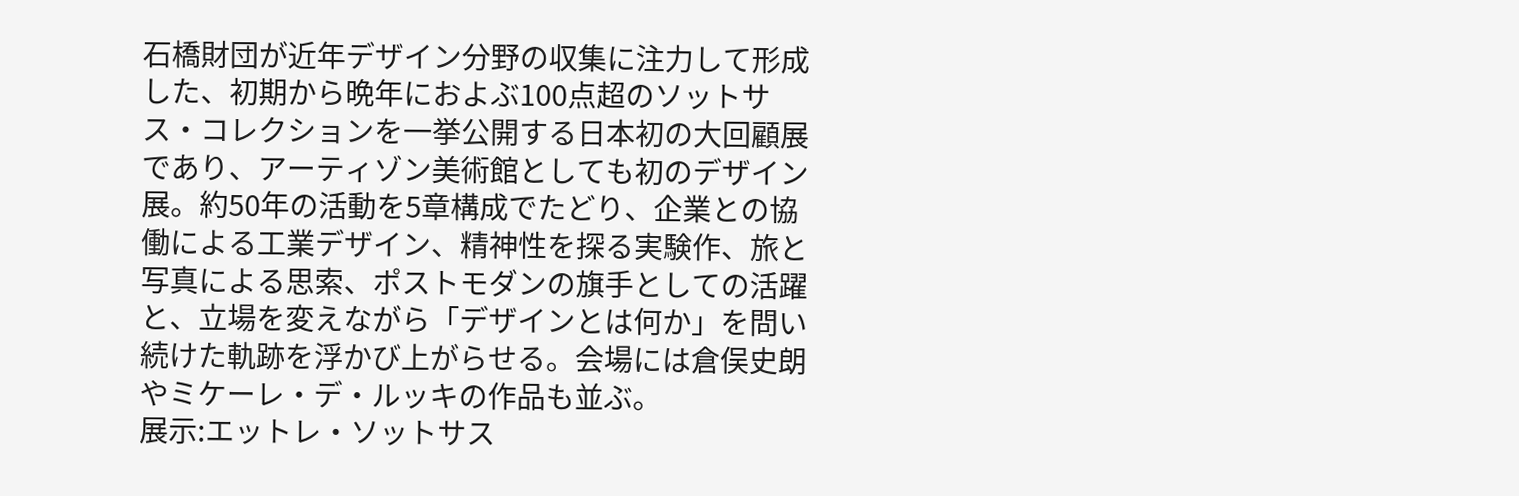石橋財団が近年デザイン分野の収集に注力して形成した、初期から晩年におよぶ100点超のソットサス・コレクションを一挙公開する日本初の大回顧展であり、アーティゾン美術館としても初のデザイン展。約50年の活動を5章構成でたどり、企業との協働による工業デザイン、精神性を探る実験作、旅と写真による思索、ポストモダンの旗手としての活躍と、立場を変えながら「デザインとは何か」を問い続けた軌跡を浮かび上がらせる。会場には倉俣史朗やミケーレ・デ・ルッキの作品も並ぶ。
展示:エットレ・ソットサス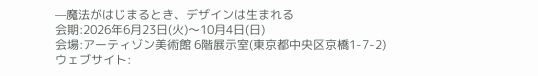—魔法がはじまるとき、デザインは生まれる
会期:2026年6月23日(火)〜10月4日(日)
会場:アーティゾン美術館 6階展示室(東京都中央区京橋1-7-2)
ウェブサイト: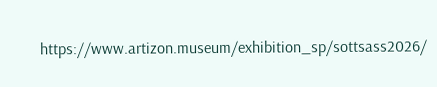https://www.artizon.museum/exhibition_sp/sottsass2026/